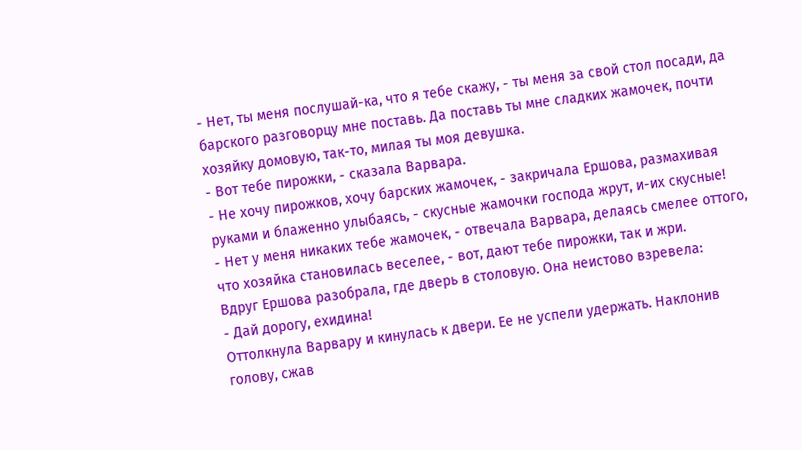- Нет, ты меня послушай-ка, что я тебе скажу, - ты меня за свой стол посади, да барского разговорцу мне поставь. Да поставь ты мне сладких жамочек, почти хозяйку домовую, так-то, милая ты моя девушка.
- Вот тебе пирожки, - сказала Варвара.
- Не хочу пирожков, хочу барских жамочек, - закричала Ершова, размахивая руками и блаженно улыбаясь, - скусные жамочки господа жрут, и-их скусные!
- Нет у меня никаких тебе жамочек, - отвечала Варвара, делаясь смелее оттого, что хозяйка становилась веселее, - вот, дают тебе пирожки, так и жри.
Вдруг Ершова разобрала, где дверь в столовую. Она неистово взревела:
- Дай дорогу, ехидина!
Оттолкнула Варвару и кинулась к двери. Ее не успели удержать. Наклонив голову, сжав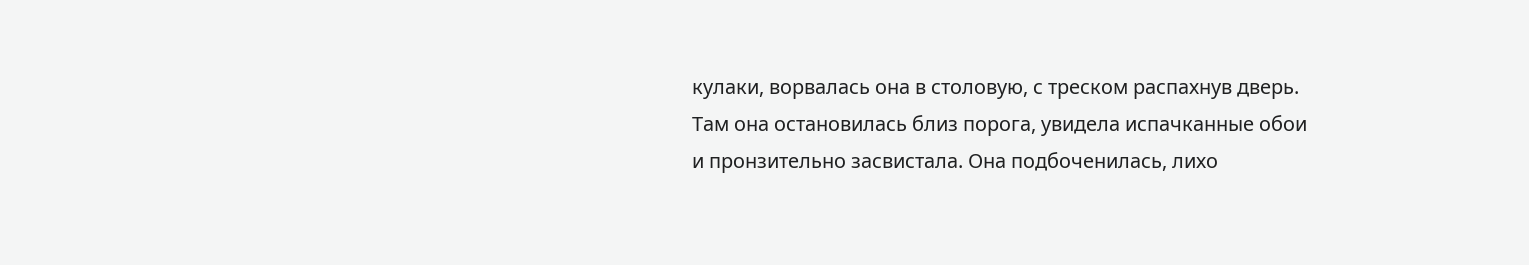кулаки, ворвалась она в столовую, с треском распахнув дверь. Там она остановилась близ порога, увидела испачканные обои и пронзительно засвистала. Она подбоченилась, лихо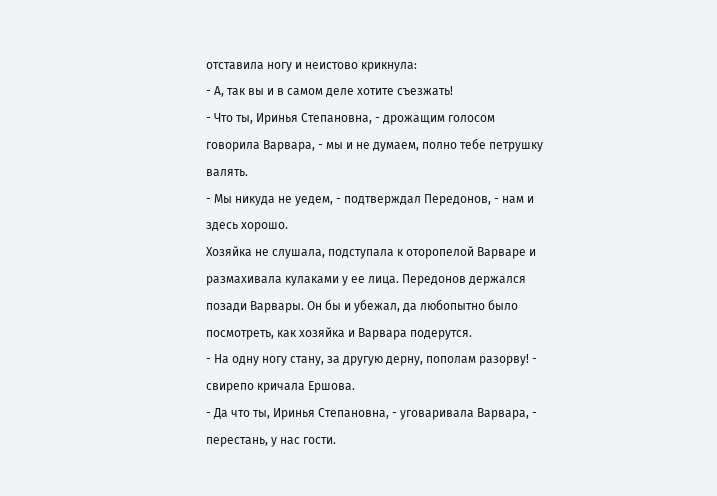отставила ногу и неистово крикнула:
- А, так вы и в самом деле хотите съезжать!
- Что ты, Иринья Степановна, - дрожащим голосом говорила Варвара, - мы и не думаем, полно тебе петрушку валять.
- Мы никуда не уедем, - подтверждал Передонов, - нам и здесь хорошо.
Хозяйка не слушала, подступала к оторопелой Варваре и размахивала кулаками у ее лица. Передонов держался позади Варвары. Он бы и убежал, да любопытно было посмотреть, как хозяйка и Варвара подерутся.
- На одну ногу стану, за другую дерну, пополам разорву! - свирепо кричала Ершова.
- Да что ты, Иринья Степановна, - уговаривала Варвара, - перестань, у нас гости.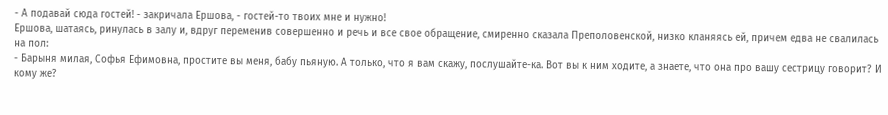- А подавай сюда гостей! - закричала Ершова, - гостей-то твоих мне и нужно!
Ершова, шатаясь, ринулась в залу и, вдруг переменив совершенно и речь и все свое обращение, смиренно сказала Преполовенской, низко кланяясь ей, причем едва не свалилась на пол:
- Барыня милая, Софья Ефимовна, простите вы меня, бабу пьяную. А только, что я вам скажу, послушайте-ка. Вот вы к ним ходите, а знаете, что она про вашу сестрицу говорит? И кому же?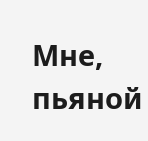Мне, пьяной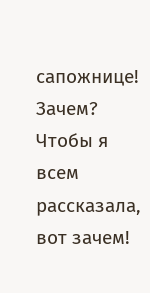сапожнице! Зачем? Чтобы я всем рассказала, вот зачем!